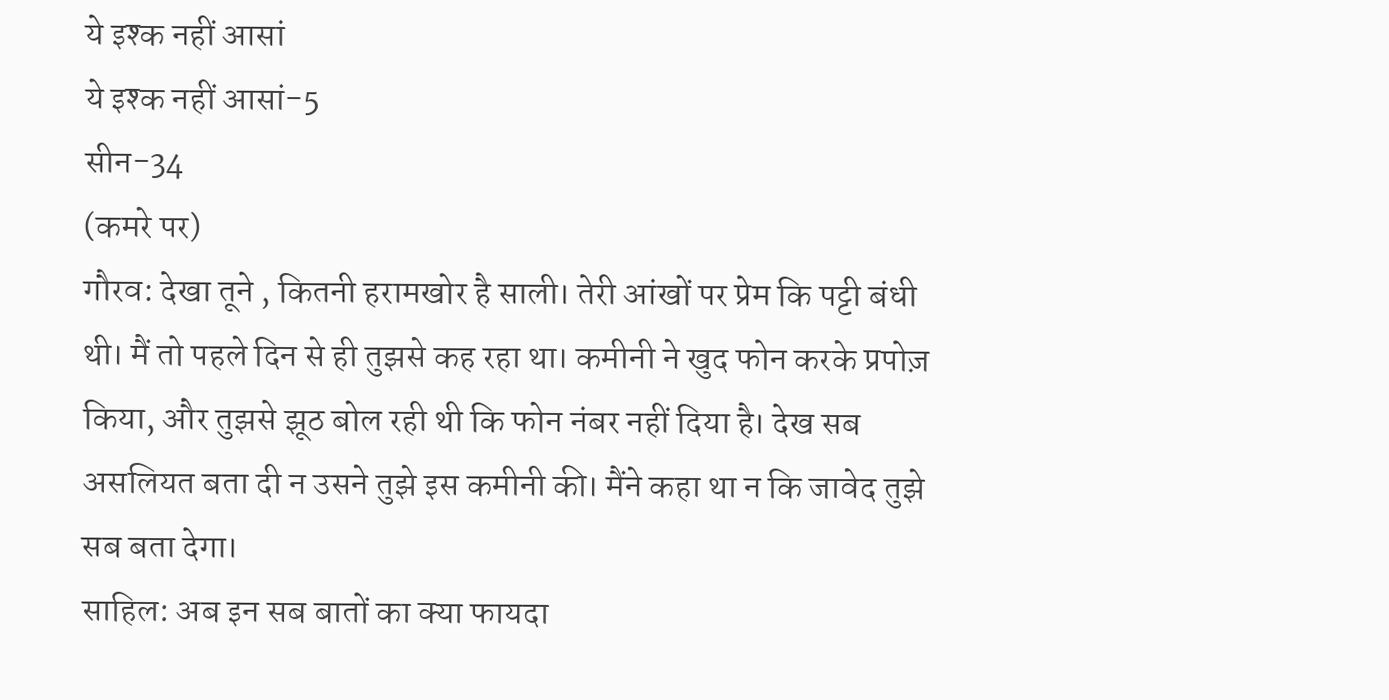ये इश्क नहीं आसां
ये इश्क नहीं आसां-5
सीन-34
(कमरे पर)
गौरव: देखा तूने , कितनी हरामखोर है साली। तेरी आंखों पर प्रेम कि पट्टी बंधी थी। मैं तो पहले दिन से ही तुझसे कह रहा था। कमीनी ने खुद फोन करके प्रपोज़ किया, और तुझसे झूठ बोल रही थी कि फोन नंबर नहीं दिया है। देख सब असलियत बता दी न उसने तुझे इस कमीनी की। मैंने कहा था न कि जावेद तुझे सब बता देगा।
साहिल: अब इन सब बातों का क्या फायदा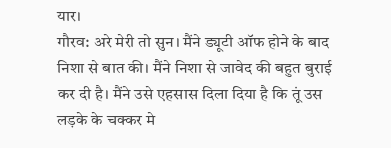यार।
गौरव: अरे मेरी तो सुन। मैंने ड्यूटी ऑफ होने के बाद निशा से बात की। मैंने निशा से जावेद की बहुत बुराई कर दी है। मैंने उसे एहसास दिला दिया है कि तूं उस लड़के के चक्कर मे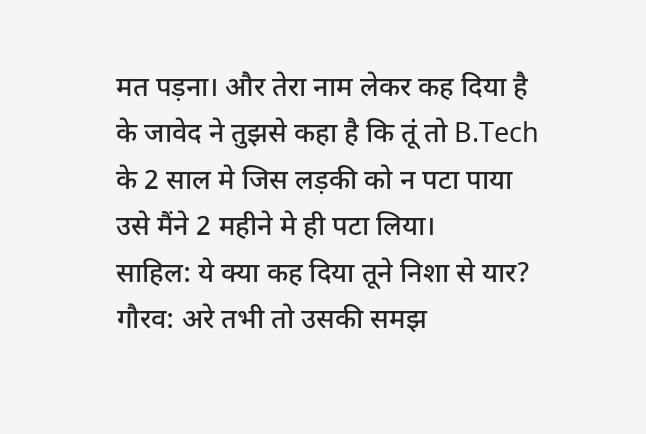मत पड़ना। और तेरा नाम लेकर कह दिया है के जावेद ने तुझसे कहा है कि तूं तो B.Tech के 2 साल मे जिस लड़की को न पटा पाया उसे मैंने 2 महीने मे ही पटा लिया।
साहिल: ये क्या कह दिया तूने निशा से यार?
गौरव: अरे तभी तो उसकी समझ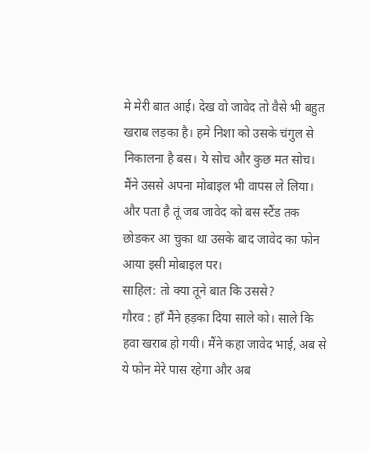मे मेरी बात आई। देख वो जावेद तो वैसे भी बहुत खराब लड़का है। हमे निशा को उसके चंगुल से निकालना है बस। ये सोच और कुछ मत सोच। मैंने उससे अपना मोबाइल भी वापस ले लिया। और पता है तूं जब जावेद को बस स्टैंड तक छोडकर आ चुका था उसके बाद जावेद का फोन आया इसी मोबाइल पर।
साहिल: तो क्या तूने बात कि उससे?
गौरव : हाँ मैंने हड़का दिया साले को। साले कि हवा खराब हो गयी। मैंने कहा जावेद भाई, अब से ये फोन मेरे पास रहेगा और अब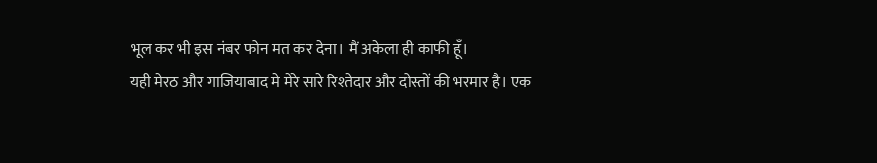भूल कर भी इस नंबर फोन मत कर देना। मैं अकेला ही काफी हूँ।
यही मेरठ और गाजियाबाद मे मेरे सारे रिश्तेदार और दोस्तों की भरमार है। एक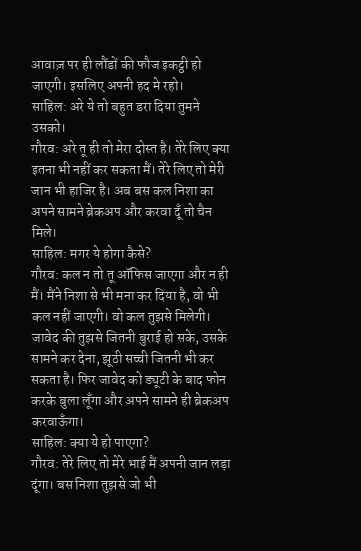आवाज़ पर ही लौंडों की फौज इकट्ठी हो जाएगी। इसलिए अपनी हद मे रहो।
साहिल: अरे ये तो बहुत डरा दिया तुमने उसको।
गौरव: अरे तू ही तो मेरा दोस्त है। तेरे लिए क्या इतना भी नहीं कर सकता मैं। तेरे लिए तो मेरी जान भी हाजिर है। अब बस कल निशा का अपने सामने ब्रेकअप और करवा दूँ तो चैन मिले।
साहिल: मगर ये होगा कैसे?
गौरव: कल न तो तू ऑफिस जाएगा और न ही मैं। मैंने निशा से भी मना कर दिया है, वो भी कल नहीं जाएगी। वो कल तुझसे मिलेगी। जावेद की तुझसे जितनी बुराई हो सके, उसके सामने कर देना, झूठी सच्ची जितनी भी कर सकता है। फिर जावेद को ड्यूटी के बाद फोन करके बुला लूँगा और अपने सामने ही ब्रेकअप करवाऊँगा।
साहिल: क्या ये हो पाएगा?
गौरव: तेरे लिए तो मेरे भाई मैं अपनी जान लड़ा दूंगा। बस निशा तुझसे जो भी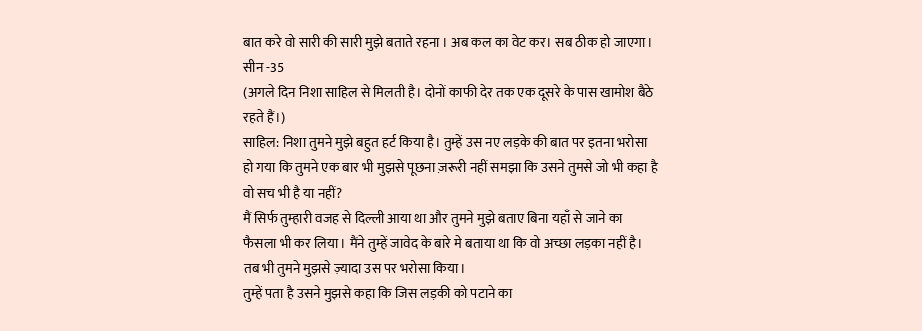बात करे वो सारी की सारी मुझे बताते रहना । अब कल का वेट कर। सब ठीक हो जाएगा।
सीन -35
(अगले दिन निशा साहिल से मिलती है। दोनों काफी देर तक एक दूसरे के पास खामोश बैठे रहते हैं।)
साहिल: निशा तुमने मुझे बहुत हर्ट किया है। तुम्हें उस नए लड़के की बात पर इतना भरोसा हो गया कि तुमने एक बार भी मुझसे पूछना ज़रूरी नहीं समझा कि उसने तुमसे जो भी कहा है वो सच भी है या नहीं?
मैं सिर्फ तुम्हारी वजह से दिल्ली आया था और तुमने मुझे बताए बिना यहाँ से जाने का फैसला भी कर लिया। मैंने तुम्हें जावेद के बारे मे बताया था कि वो अच्छा लड़का नहीं है। तब भी तुमने मुझसे ज़्यादा उस पर भरोसा किया।
तुम्हें पता है उसने मुझसे कहा कि जिस लड़की को पटाने का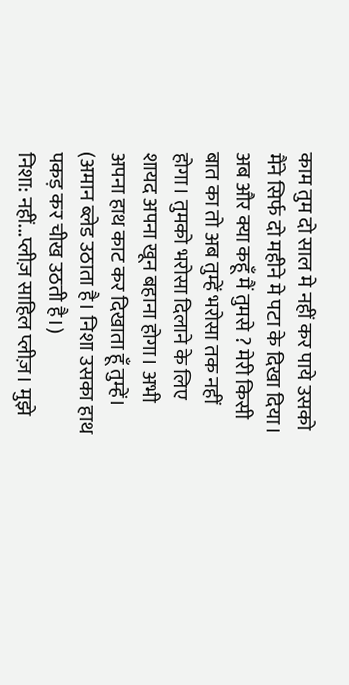काम तुम दो साल मे नहीं कर पाये उसको मैंने सिर्फ दो महीने मे पटा के दिखा दिया। अब और क्या कहूँ मैं तुमसे ? मेरी किसी बात का तो अब तुम्हें भरोसा तक नहीं होगा। तुमको भरोसा दिलाने के लिए शायद अपना खून बहाना होगा। अभी अपना हाथ काट कर दिखाता हूँ तुम्हें।
(अमान ब्लेड उठाता है। निशा उसका हाथ पकड़ कर चीख उठती है।)
निशा: नहीं...प्लीज़ साहिल प्लीज़। मुझे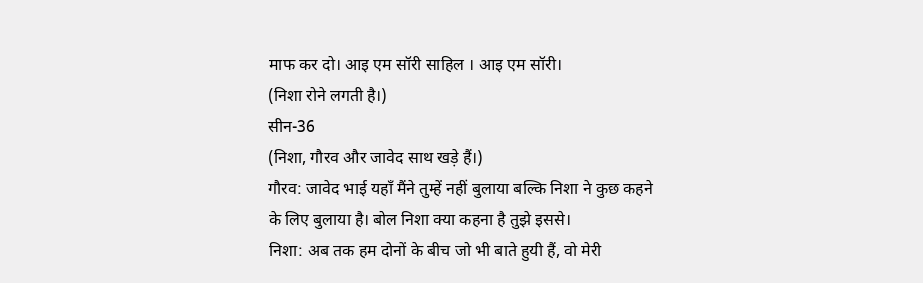माफ कर दो। आइ एम सॉरी साहिल । आइ एम सॉरी।
(निशा रोने लगती है।)
सीन-36
(निशा, गौरव और जावेद साथ खड़े हैं।)
गौरव: जावेद भाई यहाँ मैंने तुम्हें नहीं बुलाया बल्कि निशा ने कुछ कहने के लिए बुलाया है। बोल निशा क्या कहना है तुझे इससे।
निशा: अब तक हम दोनों के बीच जो भी बाते हुयी हैं, वो मेरी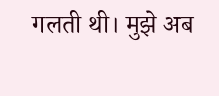गलती थी। मुझे अब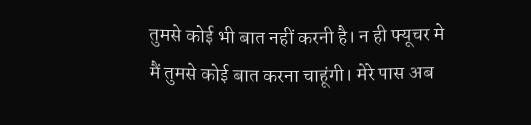तुमसे कोई भी बात नहीं करनी है। न ही फ्यूचर मे मैं तुमसे कोई बात करना चाहूंगी। मेरे पास अब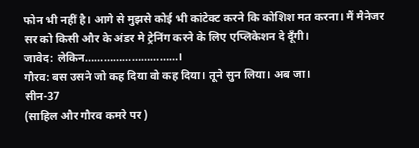फोन भी नहीं है। आगे से मुझसे कोई भी कांटेक्ट करने कि कोशिश मत करना। मैं मैनेजर सर को किसी और के अंडर मे ट्रेनिंग करने के लिए एप्लिकेशन दे दूँगी।
जावेद: लेकिन…………………………।
गौरव: बस उसने जो कह दिया वो कह दिया। तूने सुन लिया। अब जा।
सीन-37
(साहिल और गौरव कमरे पर )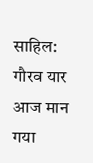साहिल: गौरव यार आज मान गया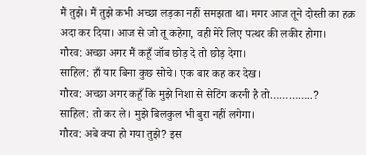मैं तुझे। मैं तुझे कभी अच्छा लड़का नहीं समझता था। मगर आज तूने दोस्ती का हक़ अदा कर दिया। आज से जो तू कहेगा, वही मेरे लिए पत्थर की लकीर होगा।
गौरव: अच्छा अगर मैं कहूँ जॉब छोड़ दे तो छोड़ देगा।
साहिल: हाँ यार बिना कुछ सोचे। एक बार कह कर देख।
गौरव: अच्छा अगर कहूँ कि मुझे निशा से सेटिंग करनी है तो…………..?
साहिल: तो कर ले। मुझे बिलकुल भी बुरा नहीं लगेगा।
गौरव: अबे क्या हो गया तुझे? इस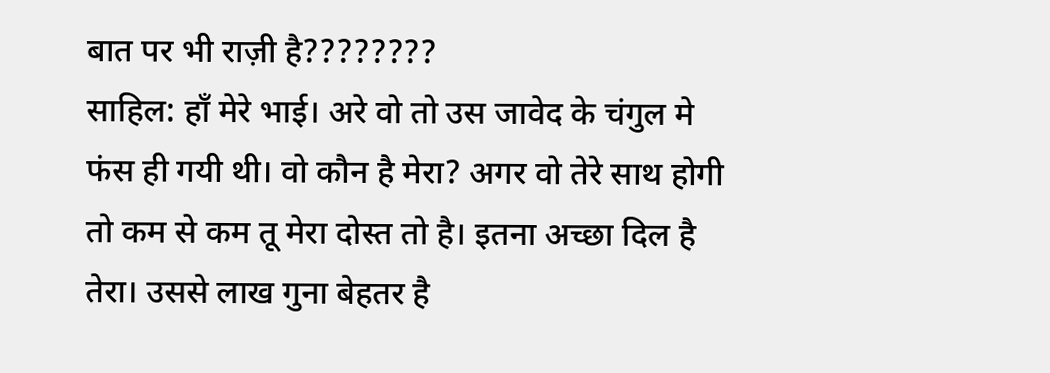बात पर भी राज़ी है????????
साहिल: हाँ मेरे भाई। अरे वो तो उस जावेद के चंगुल मे फंस ही गयी थी। वो कौन है मेरा? अगर वो तेरे साथ होगी तो कम से कम तू मेरा दोस्त तो है। इतना अच्छा दिल है तेरा। उससे लाख गुना बेहतर है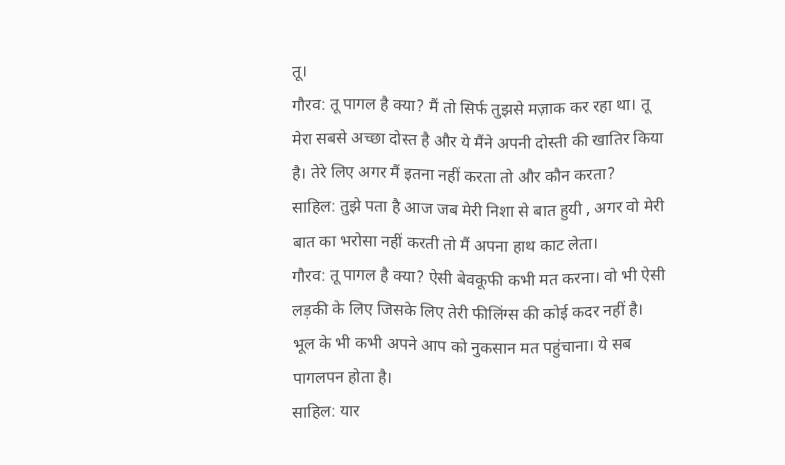तू।
गौरव: तू पागल है क्या? मैं तो सिर्फ तुझसे मज़ाक कर रहा था। तू मेरा सबसे अच्छा दोस्त है और ये मैंने अपनी दोस्ती की खातिर किया है। तेरे लिए अगर मैं इतना नहीं करता तो और कौन करता?
साहिल: तुझे पता है आज जब मेरी निशा से बात हुयी , अगर वो मेरी बात का भरोसा नहीं करती तो मैं अपना हाथ काट लेता।
गौरव: तू पागल है क्या? ऐसी बेवकूफी कभी मत करना। वो भी ऐसी लड़की के लिए जिसके लिए तेरी फीलिंग्स की कोई कदर नहीं है। भूल के भी कभी अपने आप को नुकसान मत पहुंचाना। ये सब पागलपन होता है।
साहिल: यार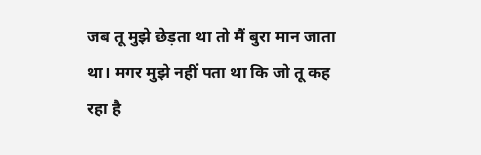जब तू मुझे छेड़ता था तो मैं बुरा मान जाता था। मगर मुझे नहीं पता था कि जो तू कह रहा है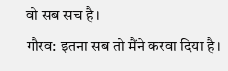वो सब सच है।
गौरव: इतना सब तो मैंने करवा दिया है।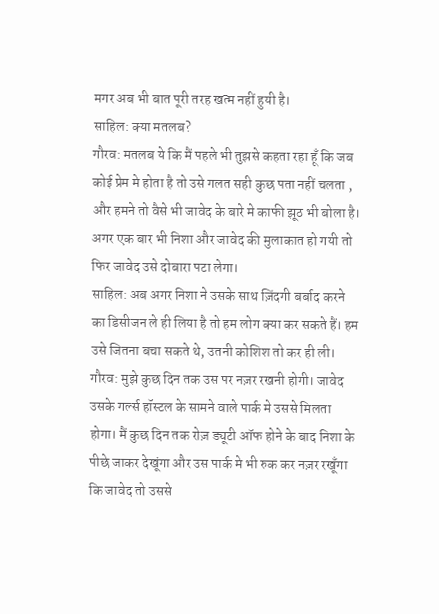मगर अब भी बात पूरी तरह खत्म नहीं हुयी है।
साहिल: क्या मतलब?
गौरव: मतलब ये कि मैं पहले भी तुझसे कहता रहा हूँ कि जब कोई प्रेम मे होता है तो उसे गलत सही कुछ पता नहीं चलता , और हमने तो वैसे भी जावेद के बारे मे काफी झूठ भी बोला है। अगर एक बार भी निशा और जावेद की मुलाकात हो गयी तो फिर जावेद उसे दोबारा पटा लेगा।
साहिल: अब अगर निशा ने उसके साथ ज़िंदगी बर्बाद करने का डिसीजन ले ही लिया है तो हम लोग क्या कर सकते हैं। हम उसे जितना बचा सकते थे, उतनी कोशिश तो कर ही ली।
गौरव: मुझे कुछ दिन तक उस पर नज़र रखनी होगी। जावेद उसके गर्ल्स हॉस्टल के सामने वाले पार्क मे उससे मिलता होगा। मैं कुछ दिन तक रोज़ ड्यूटी ऑफ होने के बाद निशा के पीछे जाकर देखूंगा और उस पार्क मे भी रुक कर नज़र रखूँगा कि जावेद तो उससे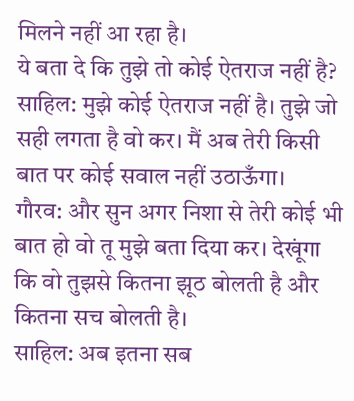मिलने नहीं आ रहा है।
ये बता दे कि तुझे तो कोई ऐतराज नहीं है?
साहिल: मुझे कोई ऐतराज नहीं है। तुझे जो सही लगता है वो कर। मैं अब तेरी किसी बात पर कोई सवाल नहीं उठाऊँगा।
गौरव: और सुन अगर निशा से तेरी कोई भी बात हो वो तू मुझे बता दिया कर। देखूंगा कि वो तुझसे कितना झूठ बोलती है और कितना सच बोलती है।
साहिल: अब इतना सब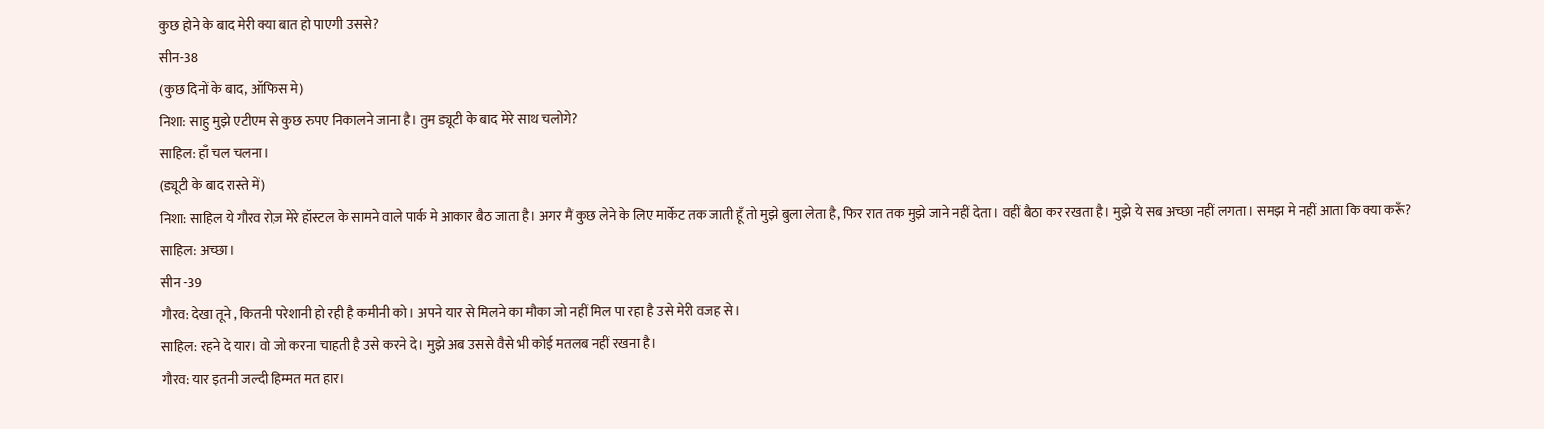कुछ होने के बाद मेरी क्या बात हो पाएगी उससे?
सीन-38
(कुछ दिनों के बाद, ऑफिस मे)
निशा: साहु मुझे एटीएम से कुछ रुपए निकालने जाना है। तुम ड्यूटी के बाद मेरे साथ चलोगे?
साहिल: हाँ चल चलना।
(ड्यूटी के बाद रास्ते में)
निशा: साहिल ये गौरव रोज़ मेरे हॉस्टल के सामने वाले पार्क मे आकार बैठ जाता है। अगर मैं कुछ लेने के लिए मार्केट तक जाती हूँ तो मुझे बुला लेता है, फिर रात तक मुझे जाने नहीं देता। वहीं बैठा कर रखता है। मुझे ये सब अच्छा नहीं लगता। समझ मे नहीं आता कि क्या करूँ?
साहिल: अच्छा।
सीन -39
गौरव: देखा तूने , कितनी परेशानी हो रही है कमीनी को। अपने यार से मिलने का मौका जो नहीं मिल पा रहा है उसे मेरी वजह से।
साहिल: रहने दे यार। वो जो करना चाहती है उसे करने दे। मुझे अब उससे वैसे भी कोई मतलब नहीं रखना है।
गौरव: यार इतनी जल्दी हिम्मत मत हार।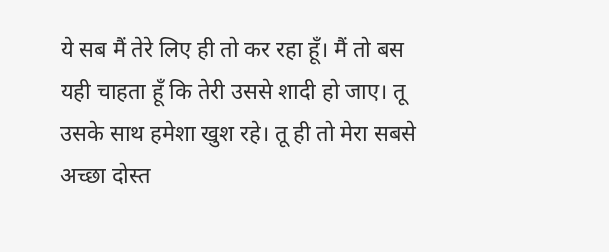ये सब मैं तेरे लिए ही तो कर रहा हूँ। मैं तो बस यही चाहता हूँ कि तेरी उससे शादी हो जाए। तू उसके साथ हमेशा खुश रहे। तू ही तो मेरा सबसे अच्छा दोस्त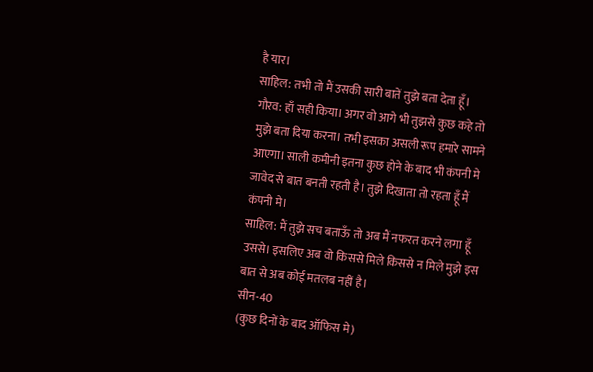है यार।
साहिल: तभी तो मैं उसकी सारी बातें तुझे बता देता हूँ।
गौरव: हाँ सही किया। अगर वो आगे भी तुझसे कुछ कहे तो मुझे बता दिया करना। तभी इसका असली रूप हमारे सामने आएगा। साली कमीनी इतना कुछ होने के बाद भी कंपनी मे जावेद से बात बनती रहती है। तुझे दिखाता तो रहता हूँ मैं कंपनी मे।
साहिल: मैं तुझे सच बताऊँ तो अब मैं नफरत करने लगा हूँ उससे। इसलिए अब वो किससे मिले किससे न मिले मुझे इस बात से अब कोई मतलब नहीं है।
सीन-40
(कुछ दिनों के बाद ऑफिस मे)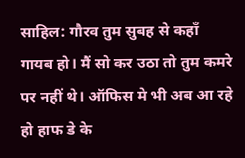साहिल: गौरव तुम सुबह से कहाँ गायब हो। मैं सो कर उठा तो तुम कमरे पर नहीं थे। ऑफिस मे भी अब आ रहे हो हाफ डे के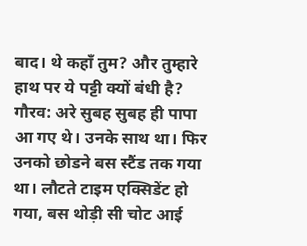बाद। थे कहाँ तुम? और तुम्हारे हाथ पर ये पट्टी क्यों बंधी है?
गौरव: अरे सुबह सुबह ही पापा आ गए थे। उनके साथ था। फिर उनको छोडने बस स्टैंड तक गया था। लौटते टाइम एक्सिडेंट हो गया, बस थोड़ी सी चोट आई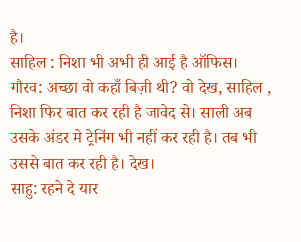है।
साहिल : निशा भी अभी ही आई है ऑफिस।
गौरव: अच्छा वो कहाँ बिज़ी थी? वो देख, साहिल , निशा फिर बात कर रही है जावेद से। साली अब उसके अंडर मे ट्रेनिंग भी नहीं कर रही है। तब भी उससे बात कर रही है। देख।
साहु: रहने दे यार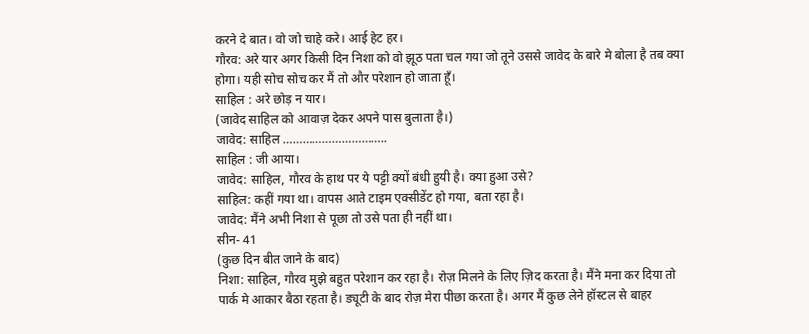करने दे बात। वो जो चाहे करे। आई हेट हर।
गौरव: अरे यार अगर किसी दिन निशा को वो झूठ पता चल गया जो तूने उससे जावेद के बारे मे बोला है तब क्या होगा। यही सोच सोच कर मैं तो और परेशान हो जाता हूँ।
साहिल : अरे छोड़ न यार।
(जावेद साहिल को आवाज़ देकर अपने पास बुलाता है।)
जावेद: साहिल …………………………..
साहिल : जी आया।
जावेद: साहिल, गौरव के हाथ पर ये पट्टी क्यों बंधी हुयी है। क्या हुआ उसे?
साहिल: कहीं गया था। वापस आते टाइम एक्सीडेंट हो गया, बता रहा है।
जावेद: मैंने अभी निशा से पूछा तो उसे पता ही नहीं था।
सीन- 41
(कुछ दिन बीत जाने के बाद)
निशा: साहिल, गौरव मुझे बहुत परेशान कर रहा है। रोज़ मिलने के लिए ज़िद करता है। मैंने मना कर दिया तो पार्क मे आकार बैठा रहता है। ड्यूटी के बाद रोज़ मेरा पीछा करता है। अगर मैं कुछ लेने हॉस्टल से बाहर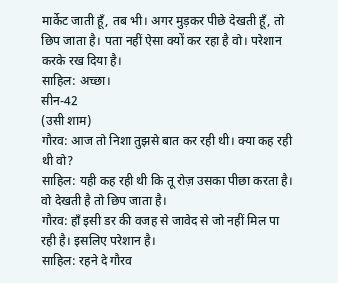मार्केट जाती हूँ, तब भी। अगर मुड़कर पीछे देखती हूँ, तो छिप जाता है। पता नहीं ऐसा क्यों कर रहा है वो। परेशान करके रख दिया है।
साहिल: अच्छा।
सीन-42
(उसी शाम)
गौरव: आज तो निशा तुझसे बात कर रही थी। क्या कह रही थी वो?
साहिल: यही कह रही थी कि तू रोज़ उसका पीछा करता है। वो देखती है तो छिप जाता है।
गौरव: हाँ इसी डर की वजह से जावेद से जो नहीं मिल पा रही है। इसलिए परेशान है।
साहिल: रहने दे गौरव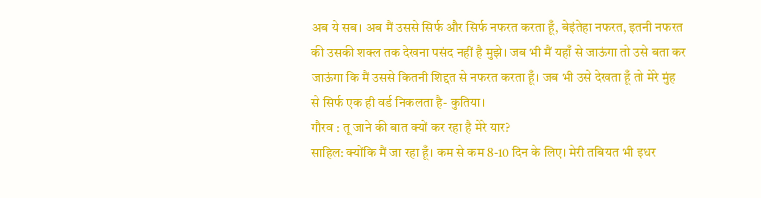अब ये सब। अब मैं उससे सिर्फ और सिर्फ नफरत करता हूँ, बेइंतेहा नफरत, इतनी नफरत की उसकी शक्ल तक देखना पसंद नहीं है मुझे। जब भी मैं यहाँ से जाऊंगा तो उसे बता कर जाऊंगा कि मैं उससे कितनी शिद्दत से नफरत करता हूँ। जब भी उसे देखता हूँ तो मेरे मुंह से सिर्फ एक ही वर्ड निकलता है- कुतिया।
गौरव : तू जाने की बात क्यों कर रहा है मेरे यार?
साहिल: क्योंकि मैं जा रहा हूँ। कम से कम 8-10 दिन के लिए। मेरी तबियत भी इधर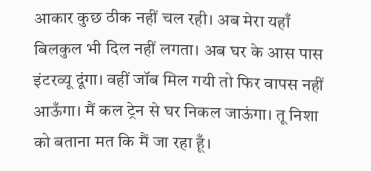आकार कुछ ठीक नहीं चल रही। अब मेरा यहाँ बिलकुल भी दिल नहीं लगता। अब घर के आस पास इंटरव्यू दूंगा। वहीं जॉब मिल गयी तो फिर वापस नहीं आऊँगा। मैं कल ट्रेन से घर निकल जाऊंगा। तू निशा को बताना मत कि मैं जा रहा हूँ।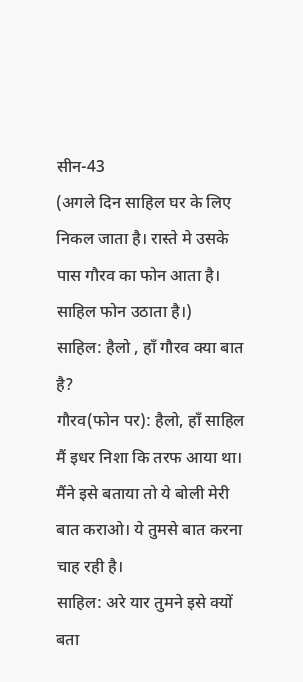सीन-43
(अगले दिन साहिल घर के लिए निकल जाता है। रास्ते मे उसके पास गौरव का फोन आता है। साहिल फोन उठाता है।)
साहिल: हैलो , हाँ गौरव क्या बात है?
गौरव(फोन पर): हैलो, हाँ साहिल मैं इधर निशा कि तरफ आया था। मैंने इसे बताया तो ये बोली मेरी बात कराओ। ये तुमसे बात करना चाह रही है।
साहिल: अरे यार तुमने इसे क्यों बता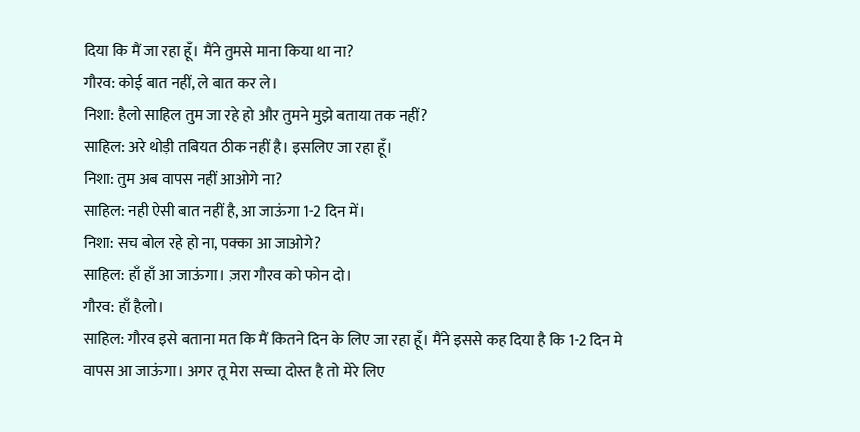दिया कि मैं जा रहा हूँ। मैंने तुमसे माना किया था ना?
गौरव: कोई बात नहीं, ले बात कर ले।
निशा: हैलो साहिल तुम जा रहे हो और तुमने मुझे बताया तक नहीं?
साहिल: अरे थोड़ी तबियत ठीक नहीं है। इसलिए जा रहा हूँ।
निशा: तुम अब वापस नहीं आओगे ना?
साहिल: नही ऐसी बात नहीं है, आ जाऊंगा 1-2 दिन में।
निशा: सच बोल रहे हो ना, पक्का आ जाओगे?
साहिल: हाँ हाँ आ जाऊंगा। ज़रा गौरव को फोन दो।
गौरव: हाँ हैलो।
साहिल: गौरव इसे बताना मत कि मैं कितने दिन के लिए जा रहा हूँ। मैंने इससे कह दिया है कि 1-2 दिन मे वापस आ जाऊंगा। अगर तू मेरा सच्चा दोस्त है तो मेरे लिए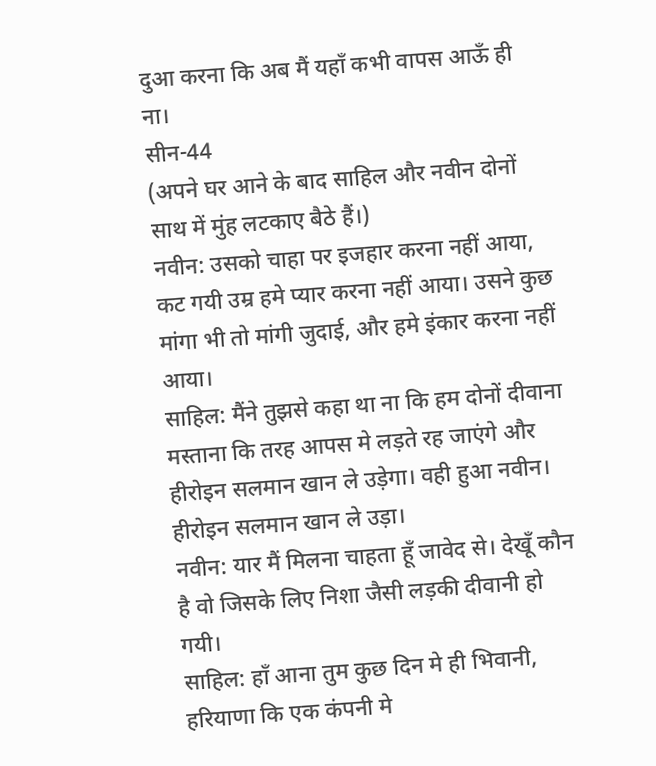दुआ करना कि अब मैं यहाँ कभी वापस आऊँ ही ना।
सीन-44
(अपने घर आने के बाद साहिल और नवीन दोनों साथ में मुंह लटकाए बैठे हैं।)
नवीन: उसको चाहा पर इजहार करना नहीं आया, कट गयी उम्र हमे प्यार करना नहीं आया। उसने कुछ मांगा भी तो मांगी जुदाई, और हमे इंकार करना नहीं आया।
साहिल: मैंने तुझसे कहा था ना कि हम दोनों दीवाना मस्ताना कि तरह आपस मे लड़ते रह जाएंगे और हीरोइन सलमान खान ले उड़ेगा। वही हुआ नवीन। हीरोइन सलमान खान ले उड़ा।
नवीन: यार मैं मिलना चाहता हूँ जावेद से। देखूँ कौन है वो जिसके लिए निशा जैसी लड़की दीवानी हो गयी।
साहिल: हाँ आना तुम कुछ दिन मे ही भिवानी, हरियाणा कि एक कंपनी मे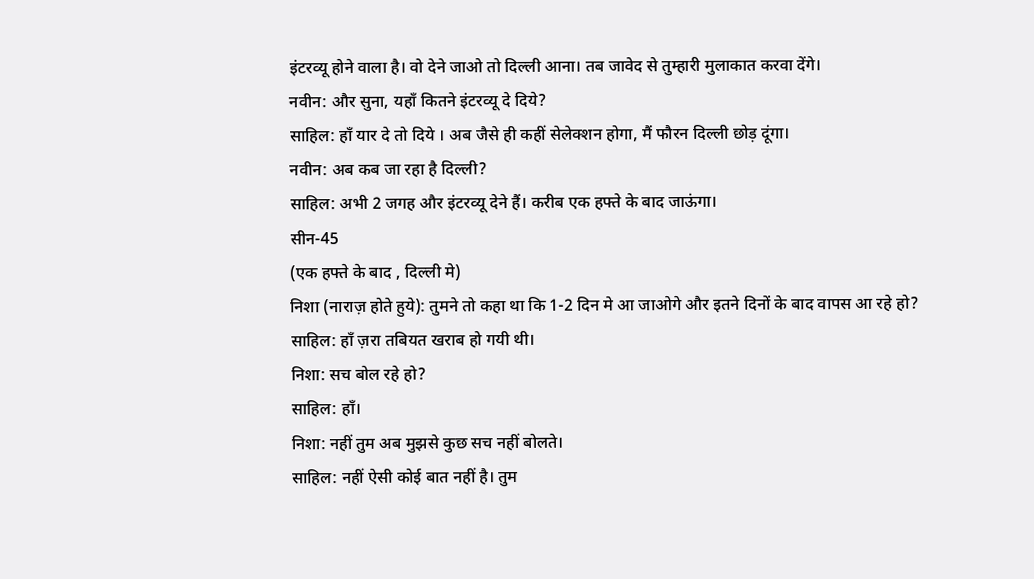इंटरव्यू होने वाला है। वो देने जाओ तो दिल्ली आना। तब जावेद से तुम्हारी मुलाकात करवा देंगे।
नवीन: और सुना, यहाँ कितने इंटरव्यू दे दिये?
साहिल: हाँ यार दे तो दिये । अब जैसे ही कहीं सेलेक्शन होगा, मैं फौरन दिल्ली छोड़ दूंगा।
नवीन: अब कब जा रहा है दिल्ली?
साहिल: अभी 2 जगह और इंटरव्यू देने हैं। करीब एक हफ्ते के बाद जाऊंगा।
सीन-45
(एक हफ्ते के बाद , दिल्ली मे)
निशा (नाराज़ होते हुये): तुमने तो कहा था कि 1-2 दिन मे आ जाओगे और इतने दिनों के बाद वापस आ रहे हो?
साहिल: हाँ ज़रा तबियत खराब हो गयी थी।
निशा: सच बोल रहे हो?
साहिल: हाँ।
निशा: नहीं तुम अब मुझसे कुछ सच नहीं बोलते।
साहिल: नहीं ऐसी कोई बात नहीं है। तुम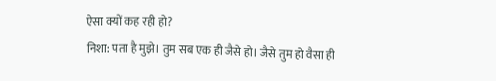ऐसा क्यों कह रही हो?
निशा: पता है मुझे। तुम सब एक ही जैसे हो। जैसे तुम हो वैसा ही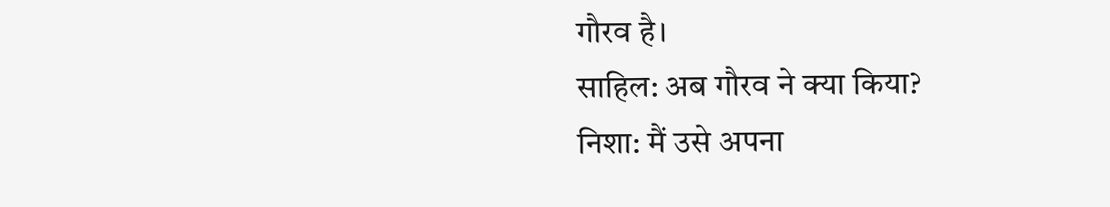गौरव है।
साहिल: अब गौरव ने क्या किया?
निशा: मैं उसे अपना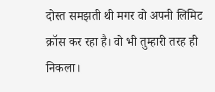दोस्त समझती थी मगर वो अपनी लिमिट क्रॉस कर रहा है। वो भी तुम्हारी तरह ही निकला।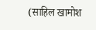(साहिल खामोश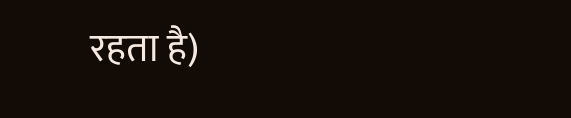रहता है)